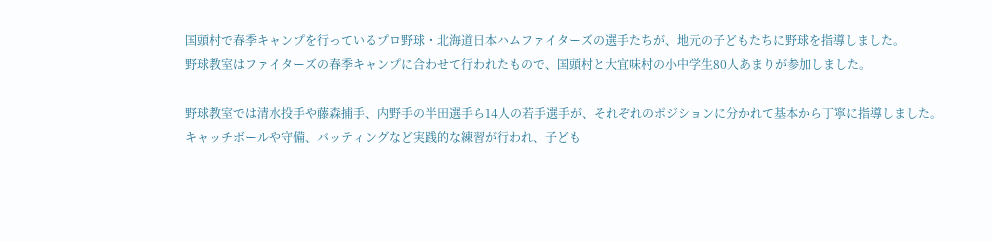国頭村で春季キャンプを行っているプロ野球・北海道日本ハムファイターズの選手たちが、地元の子どもたちに野球を指導しました。
野球教室はファイターズの春季キャンプに合わせて行われたもので、国頭村と大宜味村の小中学生80人あまりが参加しました。

野球教室では清水投手や藤森捕手、内野手の半田選手ら14人の若手選手が、それぞれのポジションに分かれて基本から丁寧に指導しました。
キャッチボールや守備、バッティングなど実践的な練習が行われ、子ども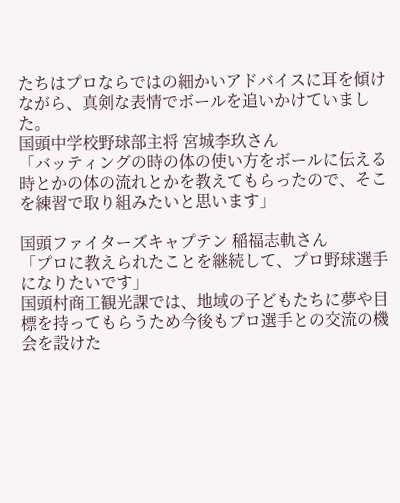たちはプロならではの細かいアドバイスに耳を傾けながら、真剣な表情でボールを追いかけていました。
国頭中学校野球部主将 宮城李玖さん
「バッティングの時の体の使い方をボールに伝える時とかの体の流れとかを教えてもらったので、そこを練習で取り組みたいと思います」

国頭ファイターズキャプテン 稲福志軌さん
「プロに教えられたことを継続して、プロ野球選手になりたいです」
国頭村商工観光課では、地域の子どもたちに夢や目標を持ってもらうため今後もプロ選手との交流の機会を設けた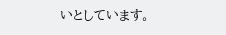いとしています。